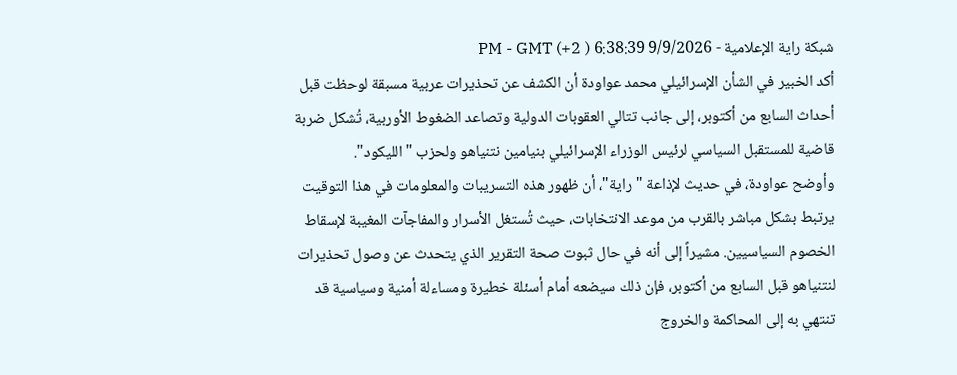شبكة راية الإعلامية - 9/9/2026 6:38:39 PM - GMT (+2 )
أكد الخبير في الشأن الإسرائيلي محمد عواودة أن الكشف عن تحذيرات عربية مسبقة لوحظت قبل أحداث السابع من أكتوبر، إلى جانب تتالي العقوبات الدولية وتصاعد الضغوط الأوربية، تُشكل ضربة قاضية للمستقبل السياسي لرئيس الوزراء الإسرائيلي بنيامين نتنياهو ولحزب "الليكود".
وأوضح عواودة، في حديث لإذاعة "راية"، أن ظهور هذه التسريبات والمعلومات في هذا التوقيت يرتبط بشكل مباشر بالقرب من موعد الانتخابات، حيث تُستغل الأسرار والمفاجآت المغيبة لإسقاط الخصوم السياسيين. مشيراً إلى أنه في حال ثبوت صحة التقرير الذي يتحدث عن وصول تحذيرات لنتنياهو قبل السابع من أكتوبر، فإن ذلك سيضعه أمام أسئلة خطيرة ومساءلة أمنية وسياسية قد تنتهي به إلى المحاكمة والخروج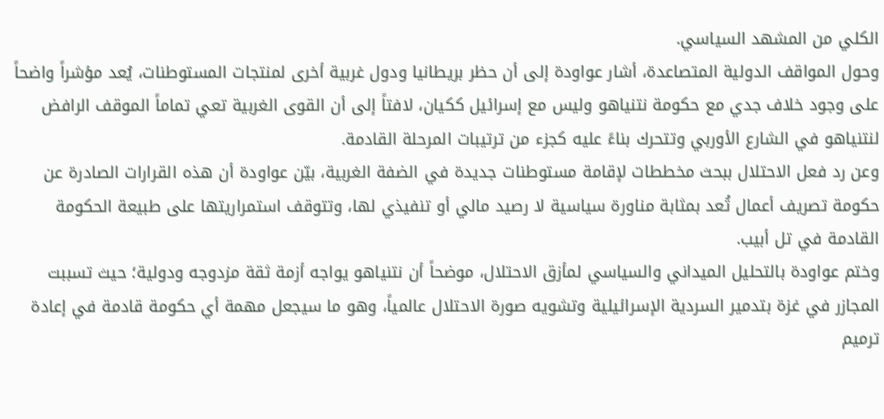الكلي من المشهد السياسي.
وحول المواقف الدولية المتصاعدة، أشار عواودة إلى أن حظر بريطانيا ودول غربية أخرى لمنتجات المستوطنات، يُعد مؤشراً واضحاً على وجود خلاف جدي مع حكومة نتنياهو وليس مع إسرائيل ككيان، لافتاً إلى أن القوى الغربية تعي تماماً الموقف الرافض لنتنياهو في الشارع الأوربي وتتحرك بناءً عليه كجزء من ترتيبات المرحلة القادمة.
وعن رد فعل الاحتلال ببحث مخططات لإقامة مستوطنات جديدة في الضفة الغربية، بيّن عواودة أن هذه القرارات الصادرة عن حكومة تصريف أعمال تُعد بمثابة مناورة سياسية لا رصيد مالي أو تنفيذي لها، وتتوقف استمراريتها على طبيعة الحكومة القادمة في تل أبيب.
وختم عواودة بالتحليل الميداني والسياسي لمأزق الاحتلال، موضحاً أن نتنياهو يواجه أزمة ثقة مزدوجه ودولية؛ حيث تسببت المجازر في غزة بتدمير السردية الإسرائيلية وتشويه صورة الاحتلال عالمياً، وهو ما سيجعل مهمة أي حكومة قادمة في إعادة ترميم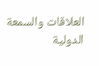العلاقات والسمعة الدولية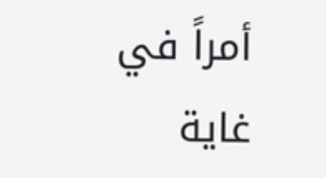أمراً في غاية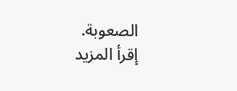الصعوبة.
إقرأ المزيد